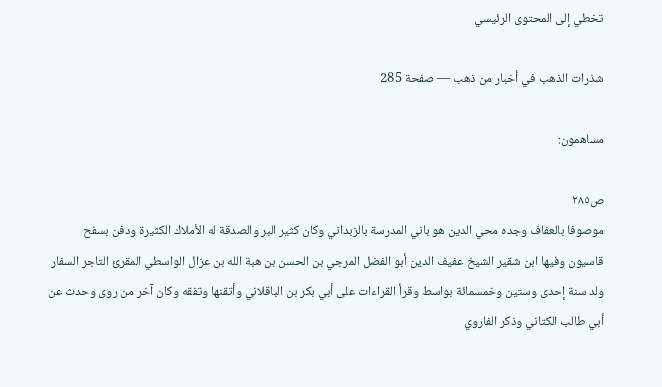تخطي إلى المحتوى الرئيسي

شذرات الذهب في أخبار من ذهب — صفحة 285

مساهمون:

ص٢٨٥
موصوفا بالعفاف وجده محي الدين هو باني المدرسة بالزبداني وكان كثير البر والصدقة له الأملاك الكثيرة ودفن بسفح قاسيون وفيها ابن شقير الشيخ عفيف الدين أبو الفضل المرجي بن الحسن بن هبة الله بن عزال الواسطي المقرئ التاجر السفار ولد سنة إحدى وستين وخمسمائة بواسط وقرأ القراءات على أبي بكر بن الباقلاني وأتقنها وتفقه وكان آخر من روى وحدث عن أبي طالب الكتاني وذكر الفاروي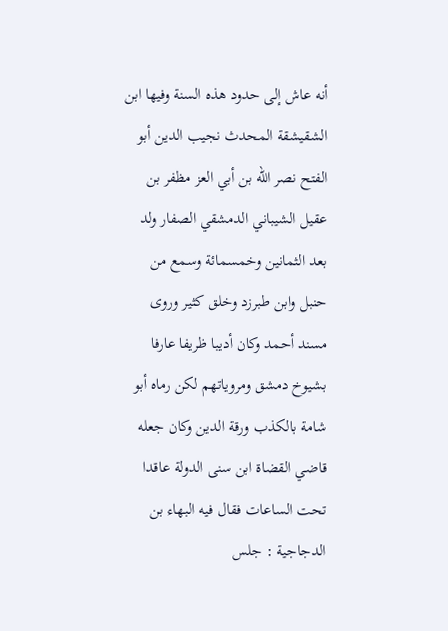أنه عاش إلى حدود هذه السنة وفيها ابن الشقيشقة المحدث نجيب الدين أبو الفتح نصر الله بن أبي العز مظفر بن عقيل الشيباني الدمشقي الصفار ولد بعد الثمانين وخمسمائة وسمع من حنبل وابن طبرزد وخلق كثير وروى مسند أحمد وكان أديبا ظريفا عارفا بشيوخ دمشق ومروياتهم لكن رماه أبو شامة بالكذب ورقة الدين وكان جعله قاضي القضاة ابن سنى الدولة عاقدا تحت الساعات فقال فيه البهاء بن الدجاجية : جلس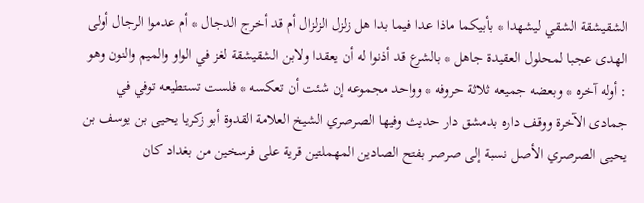الشقيشقة الشقي ليشهدا * بأبيكما ماذا عدا فيما بدا هل زلزل الزلزال أم قد أخرج الدجال * أم عدموا الرجال أولى الهدى عجبا لمحلول العقيدة جاهل * بالشرع قد أذنوا له أن يعقدا ولابن الشقيشقة لغز في الواو والميم والنون وهو : أوله آخره * وبعضه جميعه ثلاثة حروفه * وواحد مجموعه إن شئت أن تعكسه * فلست تستطيعه توفي في جمادى الآخرة ووقف داره بدمشق دار حديث وفيها الصرصري الشيخ العلامة القدوة أبو زكريا يحيى بن يوسف بن يحيى الصرصري الأصل نسبة إلى صرصر بفتح الصادين المهملتين قرية على فرسخين من بغداد كان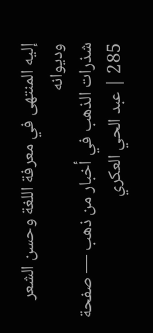إليه المنتهى في معرفة اللغة وحسن الشعر وديوانه
شذرات الذهب في أخبار من ذهب — صفحة 285 | عبد الحي العكري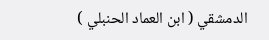الدمشقي ( ابن العماد الحنبلي )